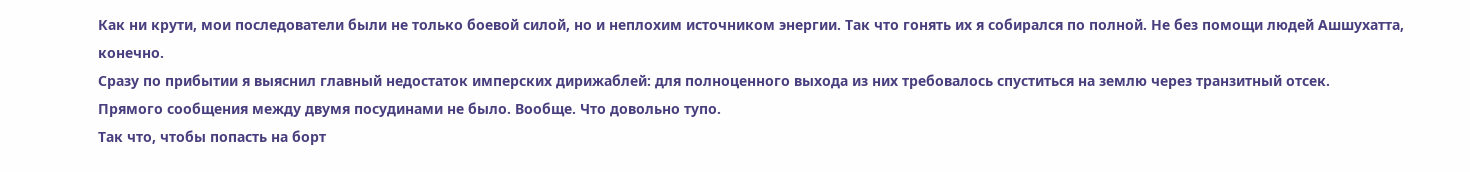Как ни крути, мои последователи были не только боевой силой, но и неплохим источником энергии. Так что гонять их я собирался по полной. Не без помощи людей Ашшухатта, конечно.
Сразу по прибытии я выяснил главный недостаток имперских дирижаблей: для полноценного выхода из них требовалось спуститься на землю через транзитный отсек.
Прямого сообщения между двумя посудинами не было. Вообще. Что довольно тупо.
Так что, чтобы попасть на борт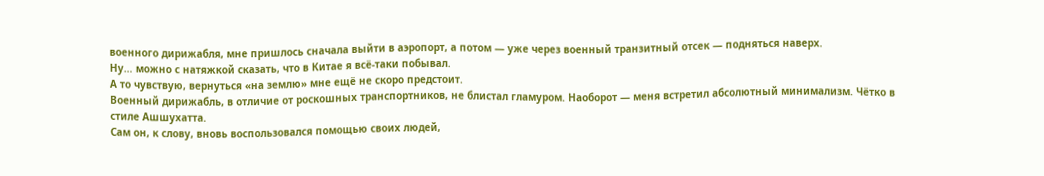военного дирижабля, мне пришлось сначала выйти в аэропорт, а потом — уже через военный транзитный отсек — подняться наверх.
Ну… можно с натяжкой сказать, что в Китае я всё-таки побывал.
А то чувствую, вернуться «на землю» мне ещё не скоро предстоит.
Военный дирижабль, в отличие от роскошных транспортников, не блистал гламуром. Наоборот — меня встретил абсолютный минимализм. Чётко в стиле Ашшухатта.
Сам он, к слову, вновь воспользовался помощью своих людей,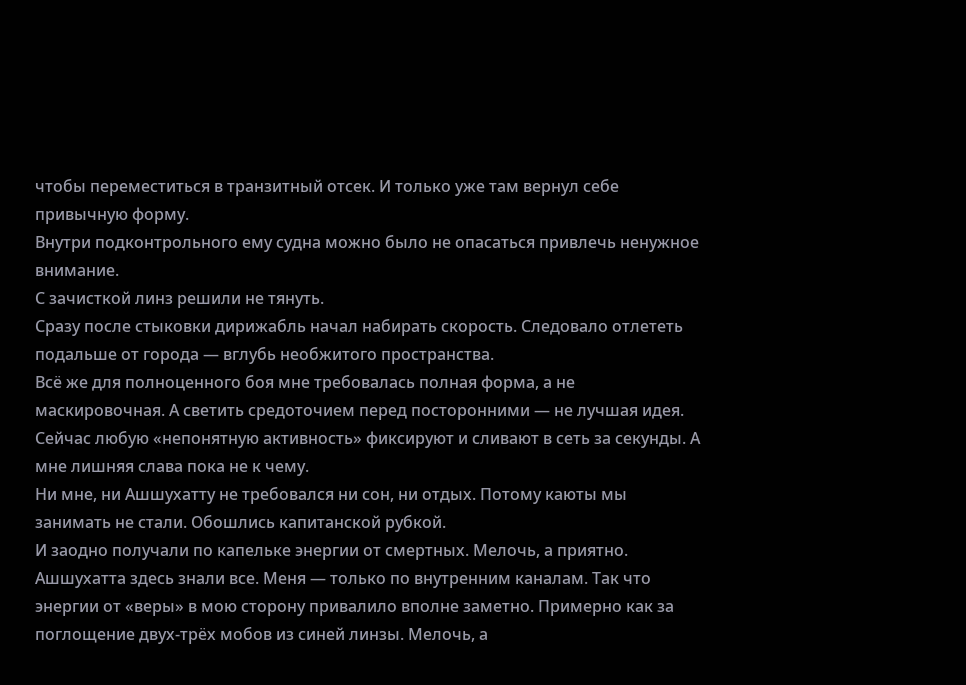чтобы переместиться в транзитный отсек. И только уже там вернул себе привычную форму.
Внутри подконтрольного ему судна можно было не опасаться привлечь ненужное внимание.
С зачисткой линз решили не тянуть.
Сразу после стыковки дирижабль начал набирать скорость. Следовало отлететь подальше от города — вглубь необжитого пространства.
Всё же для полноценного боя мне требовалась полная форма, а не маскировочная. А светить средоточием перед посторонними — не лучшая идея.
Сейчас любую «непонятную активность» фиксируют и сливают в сеть за секунды. А мне лишняя слава пока не к чему.
Ни мне, ни Ашшухатту не требовался ни сон, ни отдых. Потому каюты мы занимать не стали. Обошлись капитанской рубкой.
И заодно получали по капельке энергии от смертных. Мелочь, а приятно.
Ашшухатта здесь знали все. Меня — только по внутренним каналам. Так что энергии от «веры» в мою сторону привалило вполне заметно. Примерно как за поглощение двух-трёх мобов из синей линзы. Мелочь, а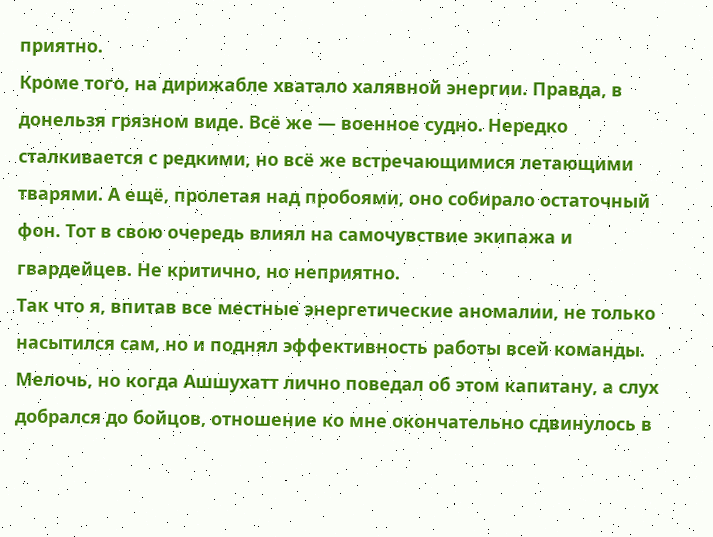приятно.
Кроме того, на дирижабле хватало халявной энергии. Правда, в донельзя грязном виде. Всё же — военное судно. Нередко сталкивается с редкими, но всё же встречающимися летающими тварями. А ещё, пролетая над пробоями, оно собирало остаточный фон. Тот в свою очередь влиял на самочувствие экипажа и гвардейцев. Не критично, но неприятно.
Так что я, впитав все местные энергетические аномалии, не только насытился сам, но и поднял эффективность работы всей команды. Мелочь, но когда Ашшухатт лично поведал об этом капитану, а слух добрался до бойцов, отношение ко мне окончательно сдвинулось в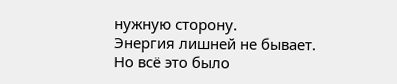нужную сторону.
Энергия лишней не бывает.
Но всё это было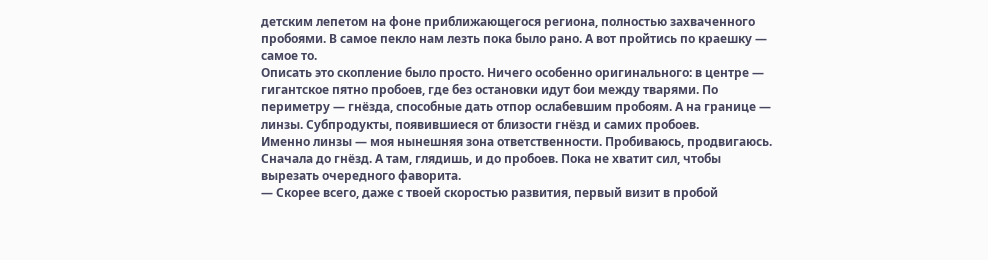детским лепетом на фоне приближающегося региона, полностью захваченного пробоями. В самое пекло нам лезть пока было рано. А вот пройтись по краешку — самое то.
Описать это скопление было просто. Ничего особенно оригинального: в центре — гигантское пятно пробоев, где без остановки идут бои между тварями. По периметру — гнёзда, способные дать отпор ослабевшим пробоям. А на границе — линзы. Субпродукты, появившиеся от близости гнёзд и самих пробоев.
Именно линзы — моя нынешняя зона ответственности. Пробиваюсь, продвигаюсь. Сначала до гнёзд. А там, глядишь, и до пробоев. Пока не хватит сил, чтобы вырезать очередного фаворита.
— Скорее всего, даже с твоей скоростью развития, первый визит в пробой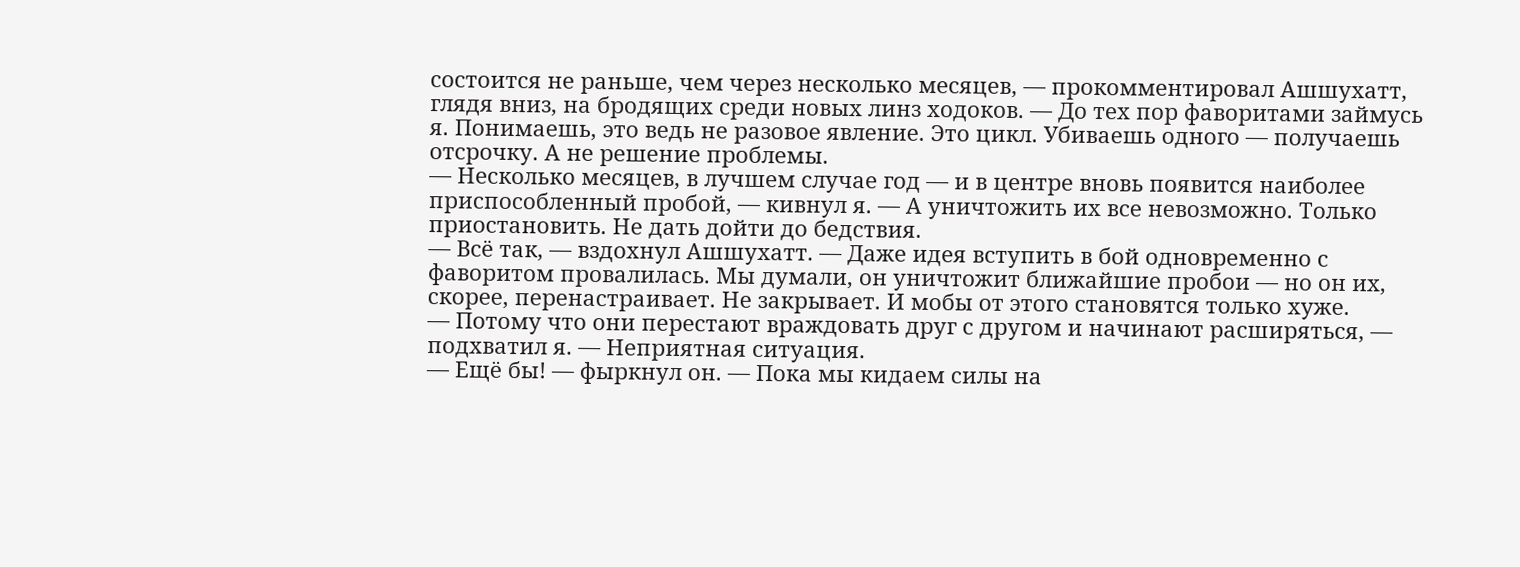состоится не раньше, чем через несколько месяцев, — прокомментировал Ашшухатт, глядя вниз, на бродящих среди новых линз ходоков. — До тех пор фаворитами займусь я. Понимаешь, это ведь не разовое явление. Это цикл. Убиваешь одного — получаешь отсрочку. А не решение проблемы.
— Несколько месяцев, в лучшем случае год — и в центре вновь появится наиболее приспособленный пробой, — кивнул я. — А уничтожить их все невозможно. Только приостановить. Не дать дойти до бедствия.
— Всё так, — вздохнул Ашшухатт. — Даже идея вступить в бой одновременно с фаворитом провалилась. Мы думали, он уничтожит ближайшие пробои — но он их, скорее, перенастраивает. Не закрывает. И мобы от этого становятся только хуже.
— Потому что они перестают враждовать друг с другом и начинают расширяться, — подхватил я. — Неприятная ситуация.
— Ещё бы! — фыркнул он. — Пока мы кидаем силы на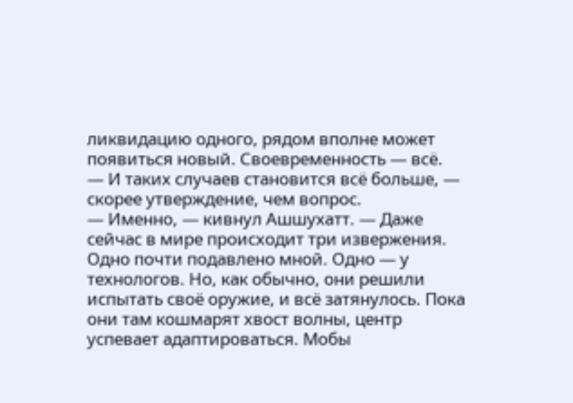ликвидацию одного, рядом вполне может появиться новый. Своевременность — всё.
— И таких случаев становится всё больше, — скорее утверждение, чем вопрос.
— Именно, — кивнул Ашшухатт. — Даже сейчас в мире происходит три извержения. Одно почти подавлено мной. Одно — у технологов. Но, как обычно, они решили испытать своё оружие, и всё затянулось. Пока они там кошмарят хвост волны, центр успевает адаптироваться. Мобы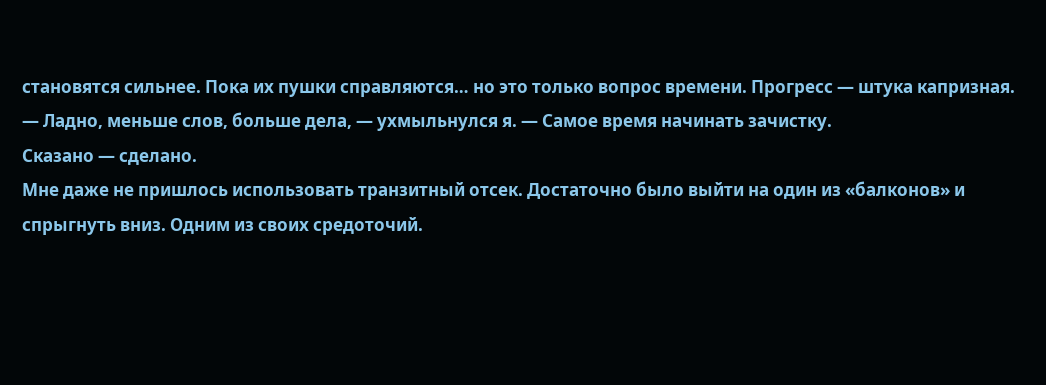становятся сильнее. Пока их пушки справляются… но это только вопрос времени. Прогресс — штука капризная.
— Ладно, меньше слов, больше дела, — ухмыльнулся я. — Самое время начинать зачистку.
Сказано — сделано.
Мне даже не пришлось использовать транзитный отсек. Достаточно было выйти на один из «балконов» и спрыгнуть вниз. Одним из своих средоточий.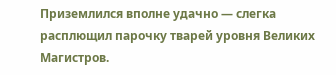Приземлился вполне удачно — слегка расплющил парочку тварей уровня Великих Магистров.